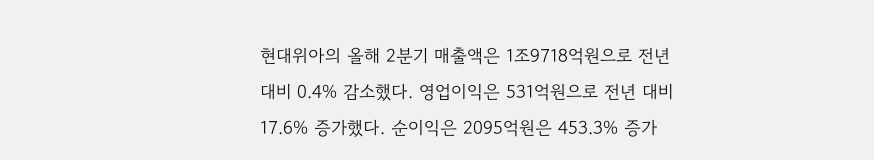현대위아의 올해 2분기 매출액은 1조9718억원으로 전년 대비 0.4% 감소했다. 영업이익은 531억원으로 전년 대비 17.6% 증가했다. 순이익은 2095억원은 453.3% 증가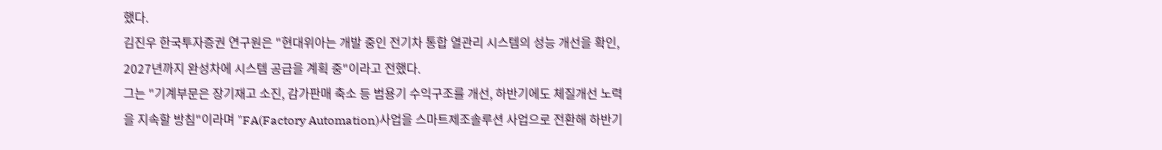했다.
김진우 한국투자증권 연구원은 "현대위아는 개발 중인 전기차 통합 열관리 시스템의 성능 개선을 확인, 2027년까지 완성차에 시스템 공급을 계획 중"이라고 전했다.
그는 "기계부문은 장기재고 소진, 감가판매 축소 등 범용기 수익구조를 개선, 하반기에도 체질개선 노력을 지속할 방침"이라며 "FA(Factory Automation)사업을 스마트제조솔루션 사업으로 전환해 하반기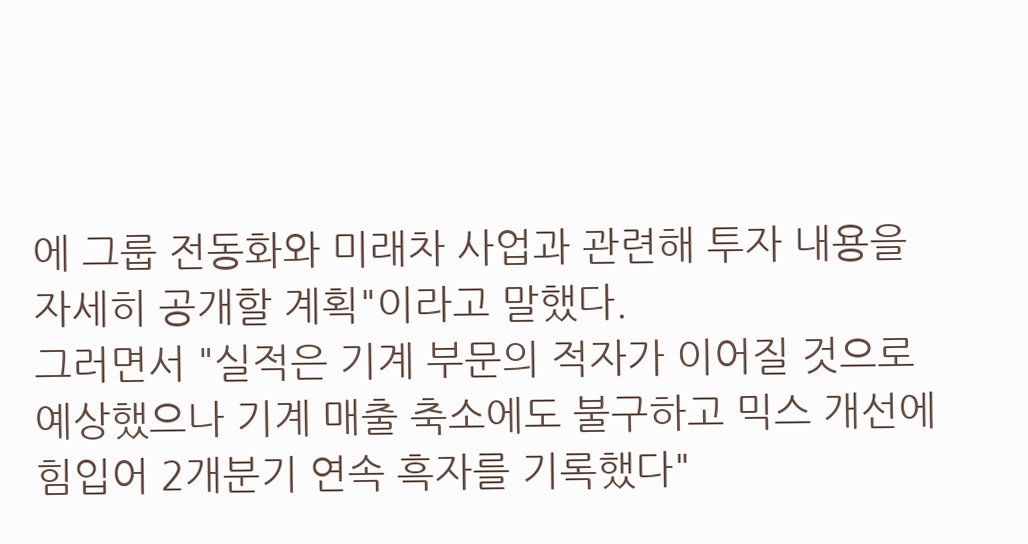에 그룹 전동화와 미래차 사업과 관련해 투자 내용을 자세히 공개할 계획"이라고 말했다.
그러면서 "실적은 기계 부문의 적자가 이어질 것으로 예상했으나 기계 매출 축소에도 불구하고 믹스 개선에 힘입어 2개분기 연속 흑자를 기록했다"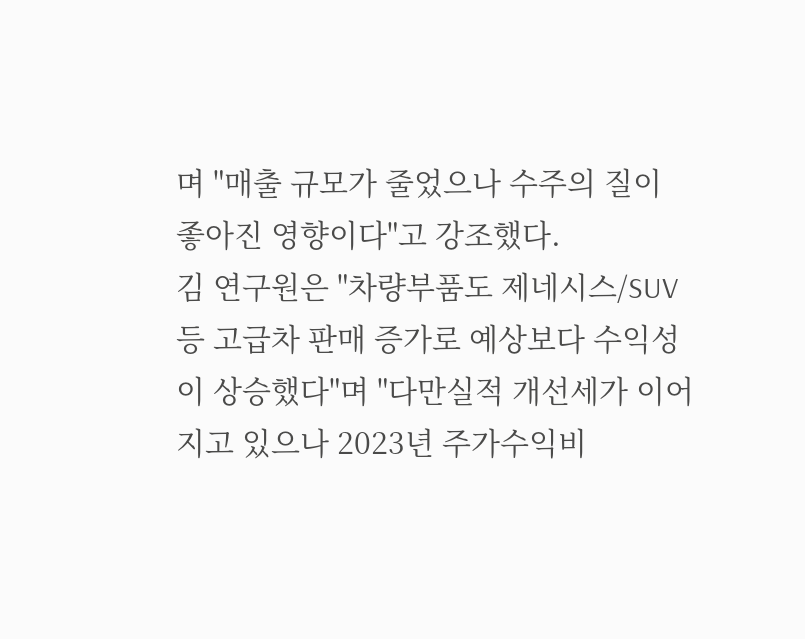며 "매출 규모가 줄었으나 수주의 질이 좋아진 영향이다"고 강조했다.
김 연구원은 "차량부품도 제네시스/SUV 등 고급차 판매 증가로 예상보다 수익성이 상승했다"며 "다만실적 개선세가 이어지고 있으나 2023년 주가수익비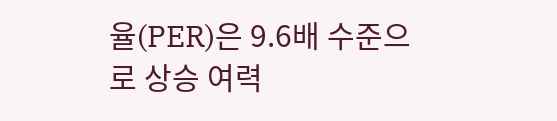율(PER)은 9.6배 수준으로 상승 여력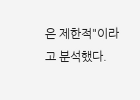은 제한적"이라고 분석했다.